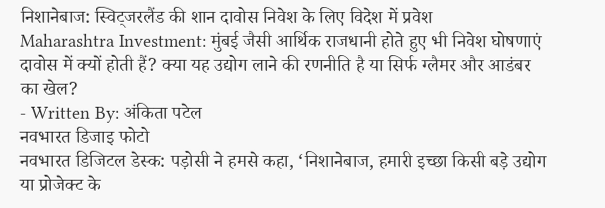निशानेबाज: स्विट्जरलैंड की शान दावोस निवेश के लिए विदेश में प्रवेश
Maharashtra Investment: मुंबई जैसी आर्थिक राजधानी होते हुए भी निवेश घोषणाएं दावोस में क्यों होती हैं? क्या यह उद्योग लाने की रणनीति है या सिर्फ ग्लैमर और आडंबर का खेल?
- Written By: अंकिता पटेल
नवभारत डिजाइ फोटो
नवभारत डिजिटल डेस्क: पड़ोसी ने हमसे कहा, ‘निशानेबाज, हमारी इच्छा किसी बड़े उद्योग या प्रोजेक्ट के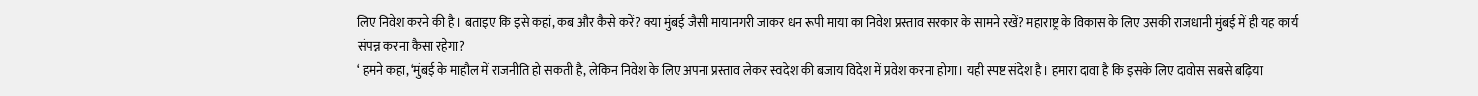लिए निवेश करने की है। बताइए कि इसे कहां, कब और कैसे करें? क्या मुंबई जैसी मायानगरी जाकर धन रूपी माया का निवेश प्रस्ताव सरकार के सामने रखें? महाराष्ट्र के विकास के लिए उसकी राजधानी मुंबई में ही यह कार्य संपन्न करना कैसा रहेगा?
‘ हमने कहा, ‘मुंबई के माहौल में राजनीति हो सकती है, लेकिन निवेश के लिए अपना प्रस्ताव लेकर स्वदेश की बजाय विदेश में प्रवेश करना होगा। यही स्पष्ट संदेश है। हमारा दावा है कि इसके लिए दावोस सबसे बढ़िया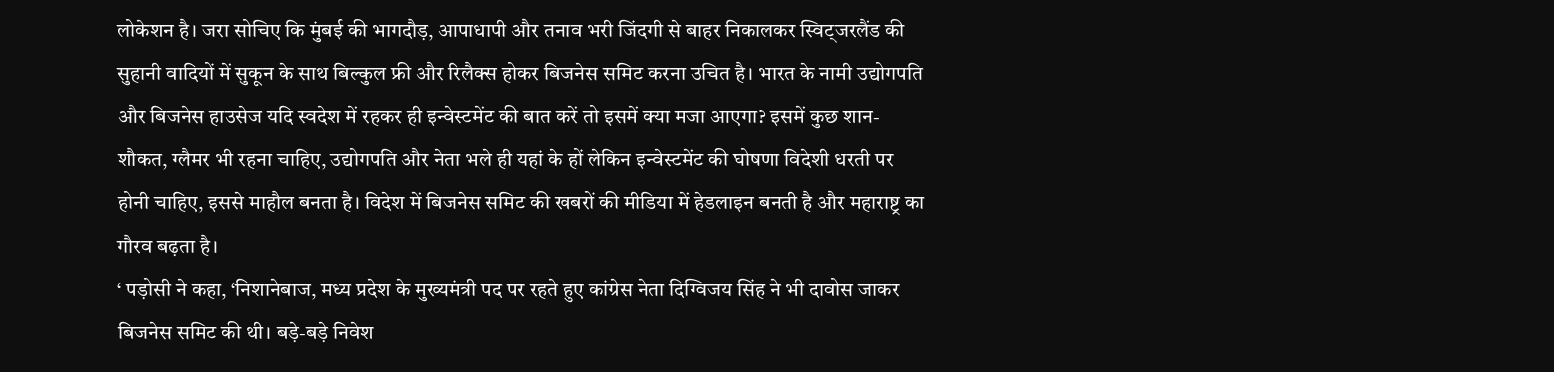लोकेशन है। जरा सोचिए कि मुंबई की भागदौड़, आपाधापी और तनाव भरी जिंदगी से बाहर निकालकर स्विट्जरलैंड की सुहानी वादियों में सुकून के साथ बिल्कुल फ्री और रिलैक्स होकर बिजनेस समिट करना उचित है। भारत के नामी उद्योगपति और बिजनेस हाउसेज यदि स्वदेश में रहकर ही इन्वेस्टमेंट की बात करें तो इसमें क्या मजा आएगा? इसमें कुछ शान-शौकत, ग्लैमर भी रहना चाहिए, उद्योगपति और नेता भले ही यहां के हों लेकिन इन्वेस्टमेंट की घोषणा विदेशी धरती पर होनी चाहिए, इससे माहौल बनता है। विदेश में बिजनेस समिट की खबरों की मीडिया में हेडलाइन बनती है और महाराष्ट्र का गौरव बढ़ता है।
‘ पड़ोसी ने कहा, ‘निशानेबाज, मध्य प्रदेश के मुख्यमंत्री पद पर रहते हुए कांग्रेस नेता दिग्विजय सिंह ने भी दावोस जाकर बिजनेस समिट की थी। बड़े-बड़े निवेश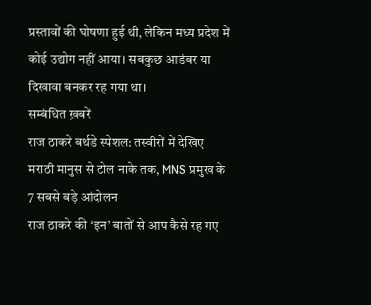प्रस्तावों की घोषणा हुई थी, लेकिन मध्य प्रदेश में कोई उद्योग नहीं आया। सबकुछ आडंबर या दिखावा बनकर रह गया था।
सम्बंधित ख़बरें
राज ठाकरे बर्थडे स्पेशल: तस्वीरों में देखिए मराठी मानुस से टोल नाके तक, MNS प्रमुख के 7 सबसे बड़े आंदोलन
राज ठाकरे की ‘इन’ बातों से आप कैसे रह गए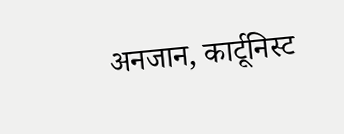अनजान, कार्टूनिस्ट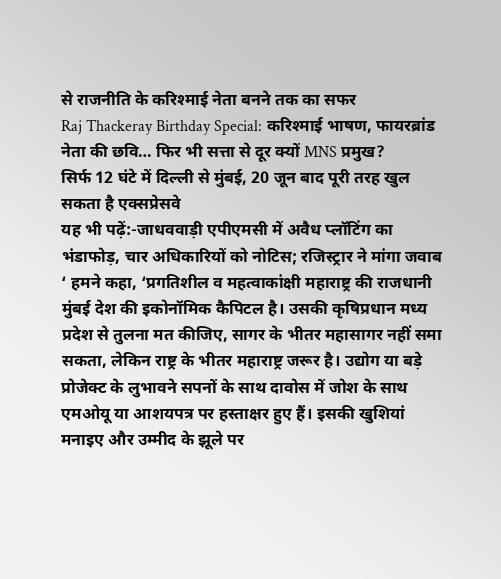से राजनीति के करिश्माई नेता बनने तक का सफर
Raj Thackeray Birthday Special: करिश्माई भाषण, फायरब्रांड नेता की छवि… फिर भी सत्ता से दूर क्यों MNS प्रमुख?
सिर्फ 12 घंटे में दिल्ली से मुंबई, 20 जून बाद पूरी तरह खुल सकता है एक्सप्रेसवे
यह भी पढ़ें:-जाधववाड़ी एपीएमसी में अवैध प्लॉटिंग का भंडाफोड़, चार अधिकारियों को नोटिस; रजिस्ट्रार ने मांगा जवाब
‘ हमने कहा, ‘प्रगतिशील व महत्वाकांक्षी महाराष्ट्र की राजधानी मुंबई देश की इकोनॉमिक कैपिटल है। उसकी कृषिप्रधान मध्य प्रदेश से तुलना मत कीजिए, सागर के भीतर महासागर नहीं समा सकता, लेकिन राष्ट्र के भीतर महाराष्ट्र जरूर है। उद्योग या बड़े प्रोजेक्ट के लुभावने सपनों के साथ दावोस में जोश के साथ एमओयू या आशयपत्र पर हस्ताक्षर हुए हैं। इसकी खुशियां मनाइए और उम्मीद के झूले पर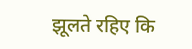झूलते रहिए कि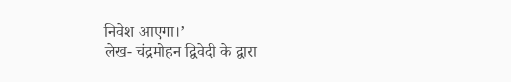निवेश आएगा।’
लेख- चंद्रमोहन द्विवेदी के द्वारा